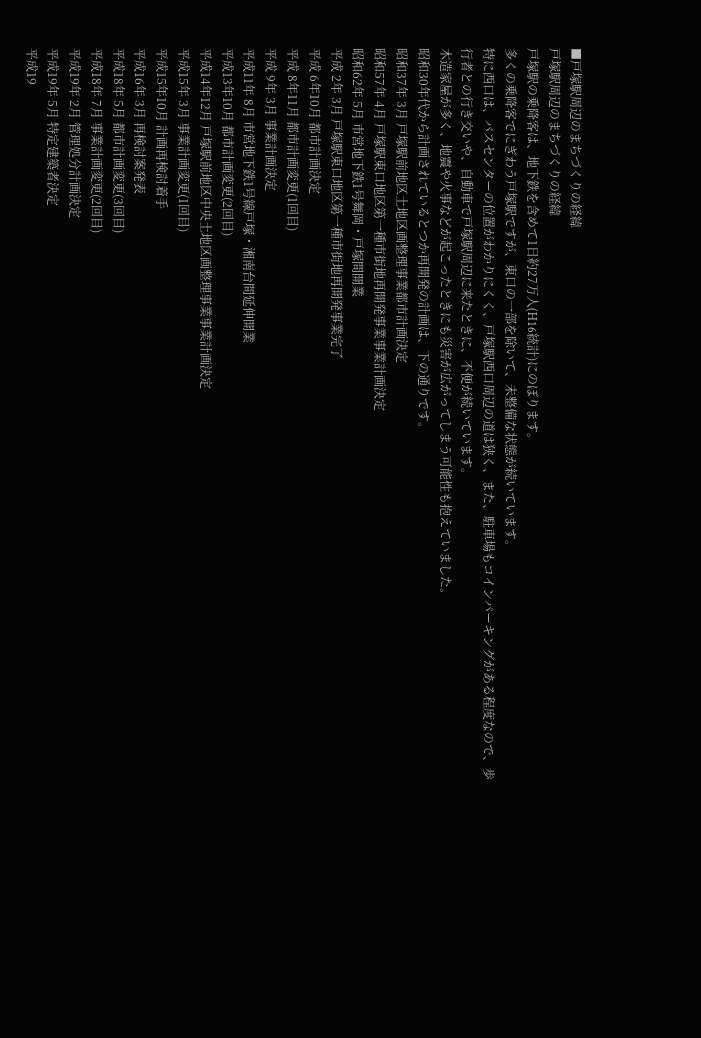■戸塚駅周辺のまちづくりの経緯
戸塚駅周辺のまちづくりの経緯
戸塚駅の乗降客は、地下鉄を含めて1日約27万人(H16統計)にのぼります。
多くの乗降客でにぎわう戸塚駅ですが、東口の一部を除いて、未整備な状態が続いています。
特に西口は、バスセンターの位置がわかりにくく、戸塚駅西口周辺の道は狭く、また、駐車場もコインパーキングがある程度なので、歩行者との行き交いや、自動車で戸塚駅周辺に来たときに、不便が続いています。
木造家屋が多く、地震や火事などが起こったときにも災害が広がってしまう可能性も抱えていました。
昭和30年代から計画されているとつか再開発の計画は、下の通りです。
昭和37年 3月 戸塚駅前地区土地区画整理事業都市計画決定
昭和57年 4月 戸塚駅東口地区第一種市街地再開発事業事業計画決定
昭和62年 5月 市営地下鉄1号舞岡・戸塚間開業
平成 2年 3月 戸塚駅東口地区第一種市街地再開発事業完了
平成 6年10月 都市計画決定
平成 8年11月 都市計画変更(1回目)
平成 9年 3月 事業計画決定
平成11年 8月 市営地下鉄1号線戸塚・湘南台間延伸開業
平成13年10月 都市計画変更(2回目)
平成14年12月 戸塚駅前地区中央土地区画整理事業事業計画決定
平成15年 3月 事業計画変更(1回目)
平成15年10月 計画再検討着手
平成16年 3月 再検討案発表
平成18年 5月 都市計画変更(3回目)
平成18年 7月 事業計画変更(2回目)
平成19年 2月 管理処分計画決定
平成19年 5月 特定建築者決定
平成19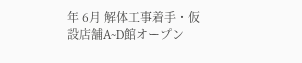年 6月 解体工事着手・仮設店舗A~D館オープン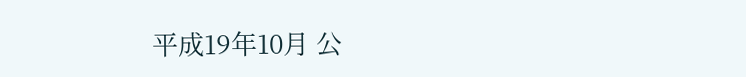平成19年10月 公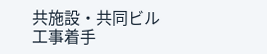共施設・共同ビル工事着手